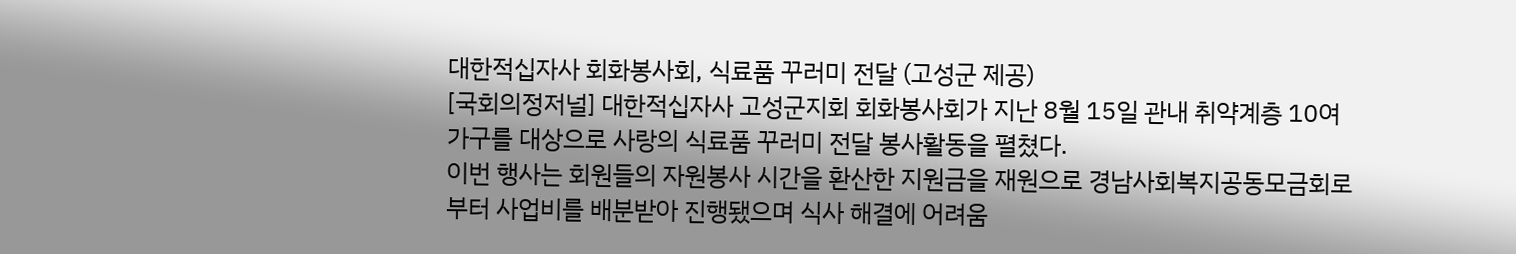대한적십자사 회화봉사회, 식료품 꾸러미 전달 (고성군 제공)
[국회의정저널] 대한적십자사 고성군지회 회화봉사회가 지난 8월 15일 관내 취약계층 10여 가구를 대상으로 사랑의 식료품 꾸러미 전달 봉사활동을 펼쳤다.
이번 행사는 회원들의 자원봉사 시간을 환산한 지원금을 재원으로 경남사회복지공동모금회로부터 사업비를 배분받아 진행됐으며 식사 해결에 어려움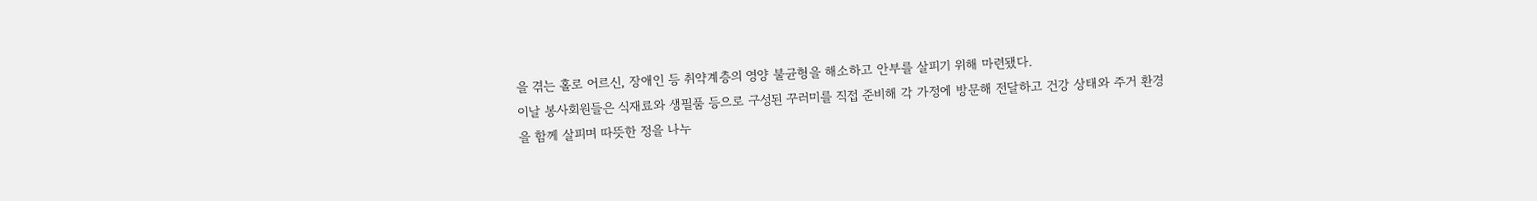을 겪는 홀로 어르신, 장애인 등 취약계층의 영양 불균형을 해소하고 안부를 살피기 위해 마련됐다.
이날 봉사회원들은 식재료와 생필품 등으로 구성된 꾸러미를 직접 준비해 각 가정에 방문해 전달하고 건강 상태와 주거 환경을 함께 살피며 따뜻한 정을 나누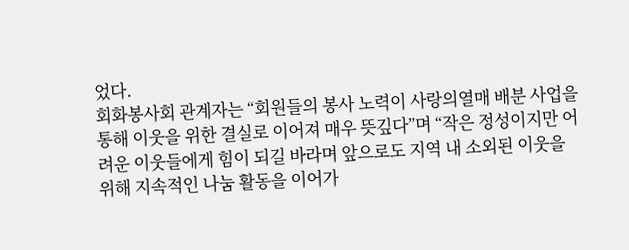었다.
회화봉사회 관계자는 “회원들의 봉사 노력이 사랑의열매 배분 사업을 통해 이웃을 위한 결실로 이어져 매우 뜻깊다”며 “작은 정성이지만 어려운 이웃들에게 힘이 되길 바라며 앞으로도 지역 내 소외된 이웃을 위해 지속적인 나눔 활동을 이어가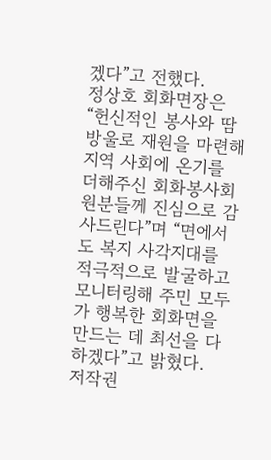겠다”고 전했다.
정상호 회화면장은 “헌신적인 봉사와 땀방울로 재원을 마련해 지역 사회에 온기를 더해주신 회화봉사회원분들께 진심으로 감사드린다”며 “면에서도 복지 사각지대를 적극적으로 발굴하고 모니터링해 주민 모두가 행복한 회화면을 만드는 데 최선을 다하겠다”고 밝혔다.
저작권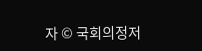자 © 국회의정저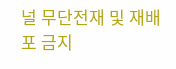널 무단전재 및 재배포 금지